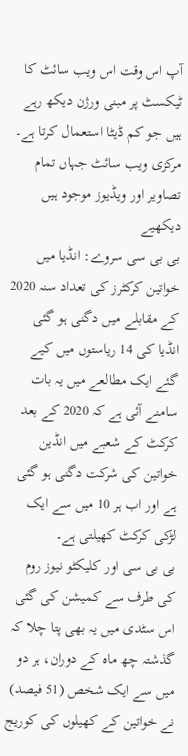آپ اس وقت اس ویب سائٹ کا ٹیکسٹ پر مبنی ورژن دیکھ رہے ہیں جو کم ڈیٹا استعمال کرتا ہے۔ مرکزی ویب سائٹ جہاں تمام تصاویر اور ویڈیوز موجود ہیں دیکھیے
بی بی سی سروے: انڈیا میں خواتین کرکٹرز کی تعداد سنہ 2020 کے مقابلے میں دگنی ہو گئی
انڈیا کی 14 ریاستوں میں کیے گئے ایک مطالعے میں یہ بات سامنے آئی ہے کہ 2020 کے بعد کرکٹ کے شعبے میں انڈین خواتین کی شرکت دگنی ہو گئی ہے اور اب ہر 10 میں سے ایک لڑکی کرکٹ کھیلتی ہے۔
بی بی سی اور کلیکٹو نیوز روم کی طرف سے کمیشن کی گئی اس سٹدی میں یہ بھی پتا چلا کہ گذشتہ چھ ماہ کے دوران، ہر دو میں سے ایک شخص (51 فیصد) نے خواتین کے کھیلوں کی کوریج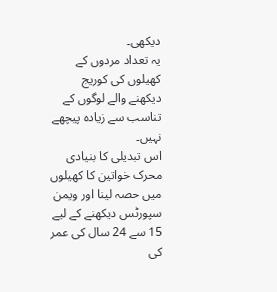دیکھی۔
یہ تعداد مردوں کے کھیلوں کی کوریج دیکھنے والے لوگوں کے تناسب سے زیادہ پیچھے نہیں۔
اس تبدیلی کا بنیادی محرک خواتین کا کھیلوں میں حصہ لینا اور ویمن سپورٹس دیکھنے کے لیے 15 سے 24 سال کی عمر کی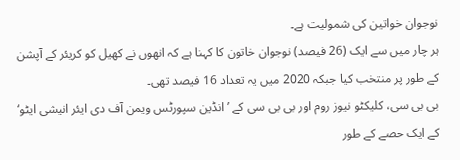نوجوان خواتین کی شمولیت ہے۔
ہر چار میں سے ایک (26 فیصد) نوجوان خاتون کا کہنا ہے کہ انھوں نے کھیل کو کریئر کے آپشن کے طور پر منتخب کیا جبکہ 2020 میں یہ تعداد 16 فیصد تھی۔
بی بی سی، کلیکٹو نیوز روم اور بی بی سی کے ’انڈین سپورٹس ویمن آف دی ایئر انیشی ایٹو‘ کے ایک حصے کے طور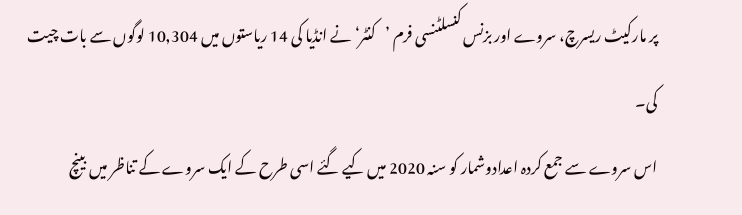پر مارکیٹ ریسرچ، سروے اور بزنس کنسلٹنسی فرم ’کنٹر‘ نے انڈیا کی 14 ریاستوں میں 10,304 لوگوں سے بات چیت کی۔
اس سروے سے جمع کردہ اعدادوشمار کو سنہ 2020 میں کیے گئے اسی طرح کے ایک سروے کے تناظر میں بینچ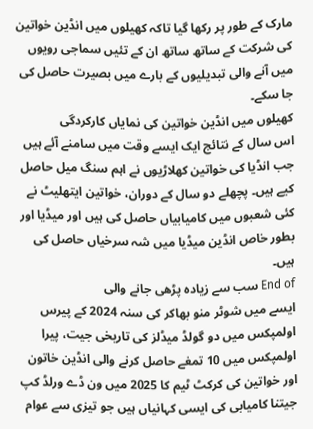مارک کے طور پر رکھا گیا تاکہ کھیلوں میں انڈین خواتین کی شرکت کے ساتھ ساتھ ان کے تئيں سماجی رویوں میں آنے والی تبدیلیوں کے بارے میں بصیرت حاصل کی جا سکے۔
کھیلوں میں انڈین خواتین کی نمایاں کارکردگی
اس سال کے نتائج ایک ایسے وقت میں سامنے آئے ہیں جب انڈیا کی خواتین کھلاڑیوں نے اہم سنگ میل حاصل کیے ہیں۔ پچھلے دو سال کے دوران، خواتین ایتھلیٹ نے کئی شعبوں میں کامیابیاں حاصل کی ہیں اور میڈیا اور بطور خاص انڈین میڈیا میں شہ سرخیاں حاصل کی ہیں۔
End of سب سے زیادہ پڑھی جانے والی
ایسے میں شوٹر منو بھاکر کی سنہ 2024 کے پیرس اولمپکس میں دو گولڈ میڈلز کی تاریخی جیت، پیرا اولمپکس میں 10 تمغے حاصل کرنے والی انڈین خاتون اور خواتین کی کرکٹ ٹیم کا 2025 میں ون ڈے ورلڈ کپ جیتنا کامیابی کی ایسی کہانیاں ہیں جو تیزی سے عوام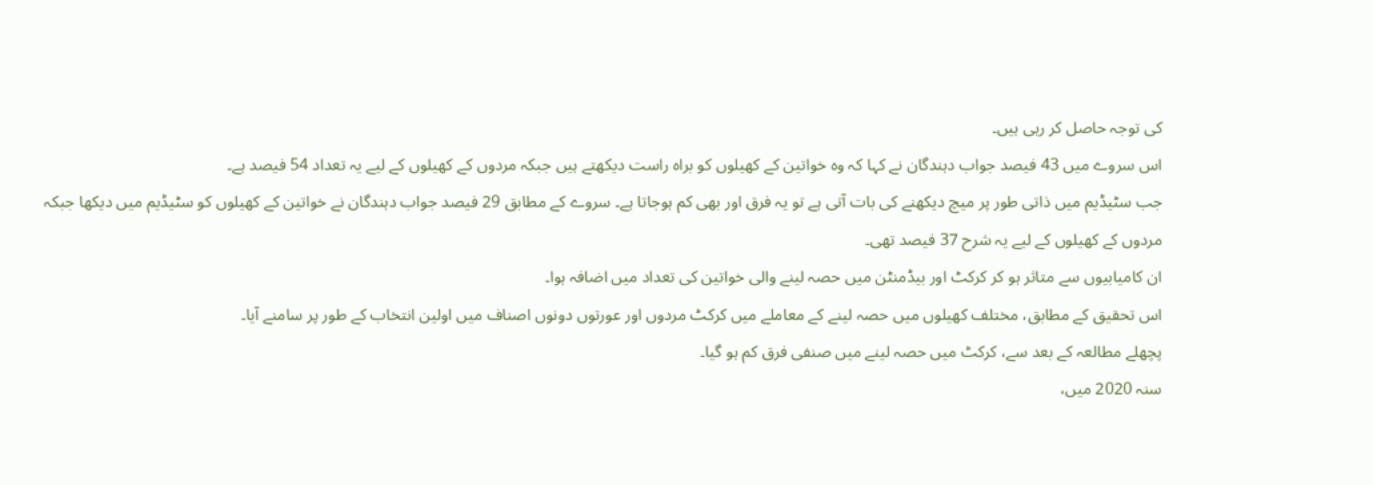کی توجہ حاصل کر رہی ہیں۔
اس سروے میں 43 فیصد جواب دہندگان نے کہا کہ وہ خواتین کے کھیلوں کو براہ راست دیکھتے ہیں جبکہ مردوں کے کھیلوں کے لیے یہ تعداد 54 فیصد ہے۔
جب سٹیڈیم میں ذاتی طور پر میچ دیکھنے کی بات آتی ہے تو یہ فرق اور بھی کم ہوجاتا ہے۔ سروے کے مطابق 29 فیصد جواب دہندگان نے خواتین کے کھیلوں کو سٹیڈیم میں دیکھا جبکہ مردوں کے کھیلوں کے لیے یہ شرح 37 فیصد تھی۔
ان کامیابیوں سے متاثر ہو کر کرکٹ اور بیڈمنٹن میں حصہ لینے والی خواتین کی تعداد میں اضافہ ہوا۔
اس تحقیق کے مطابق، مختلف کھیلوں میں حصہ لینے کے معاملے میں کرکٹ مردوں اور عورتوں دونوں اصناف میں اولین انتخاب کے طور پر سامنے آیا۔
پچھلے مطالعہ کے بعد سے، کرکٹ میں حصہ لینے میں صنفی فرق کم ہو گیا۔
سنہ 2020 میں،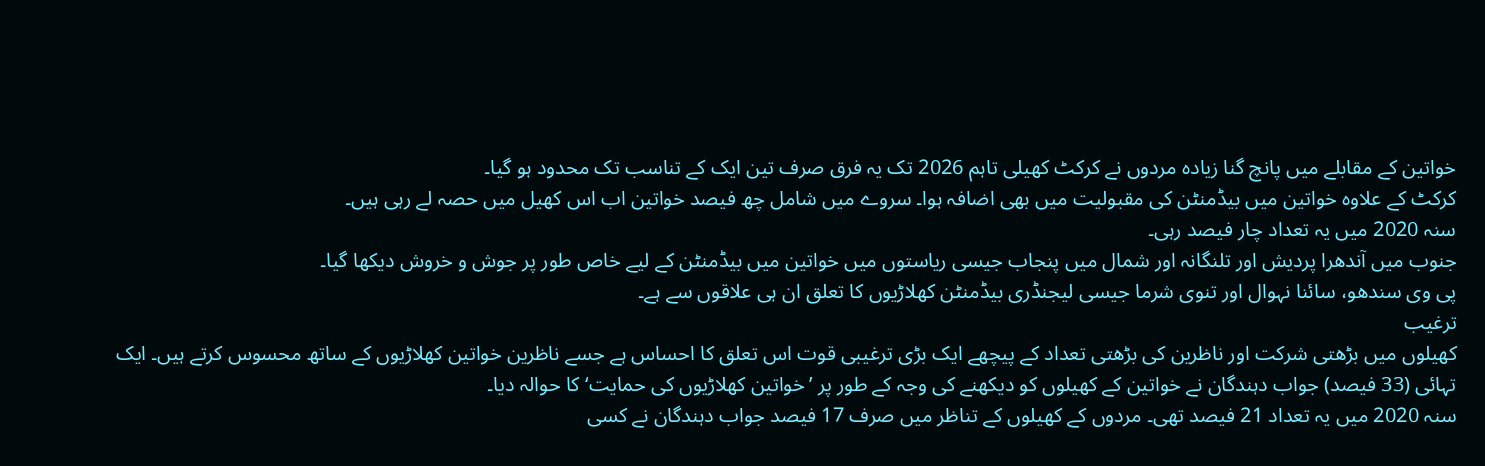خواتین کے مقابلے میں پانچ گنا زیادہ مردوں نے کرکٹ کھیلی تاہم 2026 تک یہ فرق صرف تین ایک کے تناسب تک محدود ہو گیا۔
کرکٹ کے علاوہ خواتین میں بیڈمنٹن کی مقبولیت میں بھی اضافہ ہوا۔ سروے میں شامل چھ فیصد خواتین اب اس کھیل میں حصہ لے رہی ہیں۔
سنہ 2020 میں یہ تعداد چار فیصد رہی۔
جنوب میں آندھرا پردیش اور تلنگانہ اور شمال میں پنجاب جیسی ریاستوں میں خواتین میں بیڈمنٹن کے لیے خاص طور پر جوش و خروش دیکھا گیا۔
پی وی سندھو، سائنا نہوال اور تنوی شرما جیسی لیجنڈری بیڈمنٹن کھلاڑیوں کا تعلق ان ہی علاقوں سے ہے۔
ترغیب
کھیلوں میں بڑھتی شرکت اور ناظرین کی بڑھتی تعداد کے پیچھے ایک بڑی ترغیبی قوت اس تعلق کا احساس ہے جسے ناظرین خواتین کھلاڑیوں کے ساتھ محسوس کرتے ہیں۔ ایک تہائی (33 فیصد) جواب دہندگان نے خواتین کے کھیلوں کو دیکھنے کی وجہ کے طور پر ’خواتین کھلاڑیوں کی حمایت‘ کا حوالہ دیا۔
سنہ 2020 میں یہ تعداد 21 فیصد تھی۔ مردوں کے کھیلوں کے تناظر میں صرف 17 فیصد جواب دہندگان نے کسی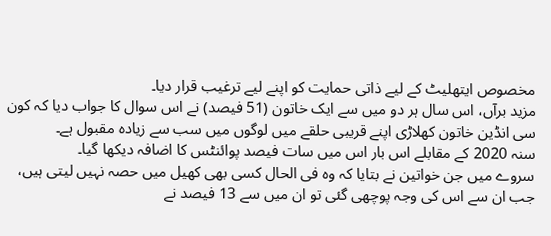مخصوص ایتھلیٹ کے لیے ذاتی حمایت کو اپنے لیے ترغیب قرار دیا۔
مزید برآں، اس سال ہر دو میں سے ایک خاتون (51 فیصد) نے اس سوال کا جواب دیا کہ کون سی انڈین خاتون کھلاڑی اپنے قریبی حلقے میں لوگوں میں سب سے زیادہ مقبول ہے۔
سنہ 2020 کے مقابلے اس بار اس میں سات فیصد پوائنٹس کا اضافہ دیکھا گیا۔
سروے میں جن خواتین نے بتایا کہ وہ فی الحال کسی بھی کھیل میں حصہ نہیں لیتی ہیں، جب ان سے اس کی وجہ پوچھی گئی تو ان میں سے 13 فیصد نے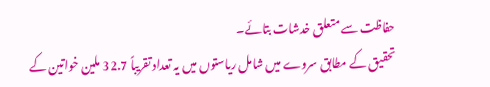حفاظت سے متعلق خدشات بتائے۔
تحقیق کے مطابق سروے میں شامل ریاستوں میں یہ تعداد تقریباً 32.7 ملین خواتین کے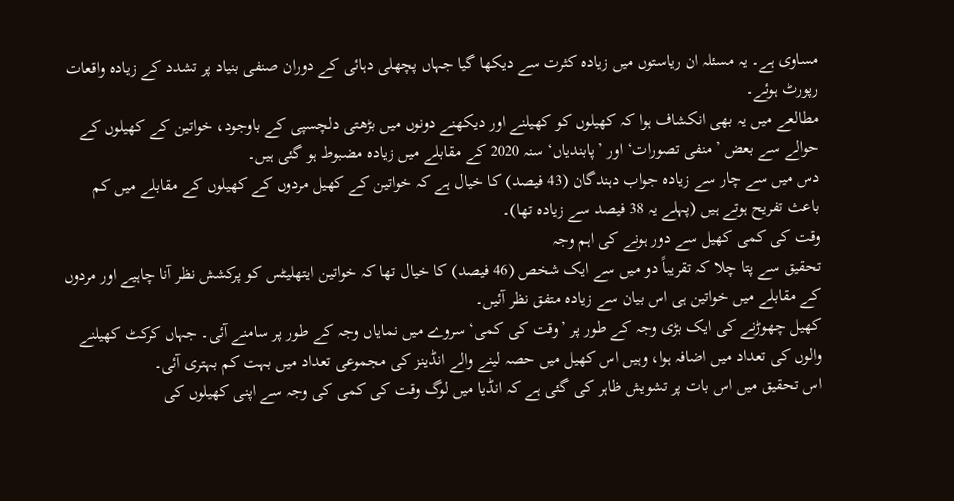مساوی ہے۔ یہ مسئلہ ان ریاستوں میں زیادہ کثرت سے دیکھا گیا جہاں پچھلی دہائی کے دوران صنفی بنیاد پر تشدد کے زیادہ واقعات رپورٹ ہوئے۔
مطالعے میں یہ بھی انکشاف ہوا کہ کھیلوں کو کھیلنے اور دیکھنے دونوں میں بڑھتی دلچسپی کے باوجود، خواتین کے کھیلوں کے حوالے سے بعض ’منفی تصورات‘ اور ’پابندیاں‘ سنہ 2020 کے مقابلے میں زیادہ مضبوط ہو گئی ہیں۔
دس میں سے چار سے زیادہ جواب دہندگان (43 فیصد) کا خیال ہے کہ خواتین کے کھیل مردوں کے کھیلوں کے مقابلے میں کم باعث تفریح ہوتے ہیں (پہلے یہ 38 فیصد سے زیادہ تھا)۔
وقت کی کمی کھیل سے دور ہونے کی اہم وجہ
تحقیق سے پتا چلا کہ تقریباً دو میں سے ایک شخص (46 فیصد) کا خیال تھا کہ خواتین ایتھلیٹس کو پرکشش نظر آنا چاہیے اور مردوں کے مقابلے میں خواتین ہی اس بیان سے زیادہ متفق نظر آئیں۔
کھیل چھوڑنے کی ایک بڑی وجہ کے طور پر ’وقت کی کمی‘ سروے میں نمایاں وجہ کے طور پر سامنے آئی۔ جہاں کرکٹ کھیلنے والوں کی تعداد میں اضافہ ہوا، وہیں اس کھیل میں حصہ لینے والے انڈینز کی مجموعی تعداد میں بہت کم بہتری آئی۔
اس تحقیق میں اس بات پر تشویش ظاہر کی گئی ہے کہ انڈیا میں لوگ وقت کی کمی کی وجہ سے اپنی کھیلوں کی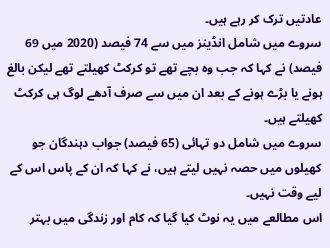عادتیں ترک کر رہے ہیں۔
سروے میں شامل انڈینز میں سے 74 فیصد (2020 میں 69 فیصد) نے کہا کہ جب وہ بچے تھے تو کرکٹ کھیلتے تھے لیکن بالغ ہونے یا بڑے ہونے کے بعد ان میں سے صرف آدھے لوگ ہی کرکٹ کھیلتے ہیں۔
سروے میں شامل دو تہائی (65 فیصد) جواب دہندگان جو کھیلوں میں حصہ نہیں لیتے ہیں، نے کہا کہ ان کے پاس اس کے لیے وقت نہیں۔
اس مطالعے میں یہ نوٹ کیا گیا کہ کام اور زندگی میں بہتر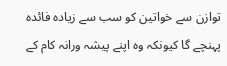توازن سے خواتین کو سب سے زیادہ فائدہ پہنچے گا کیونکہ وہ اپنے پیشہ ورانہ کام کے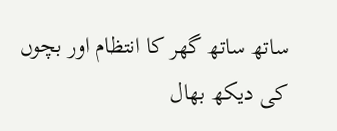ساتھ ساتھ گھر کا انتظام اور بچوں کی دیکھ بھال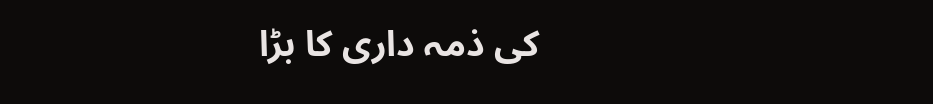کی ذمہ داری کا بڑا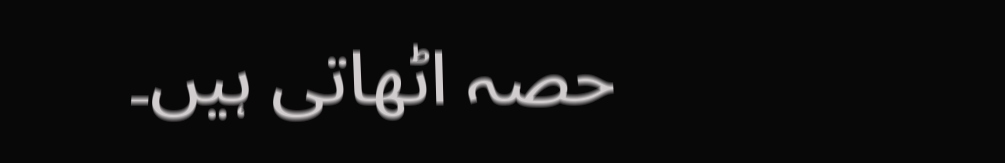حصہ اٹھاتی ہیں۔